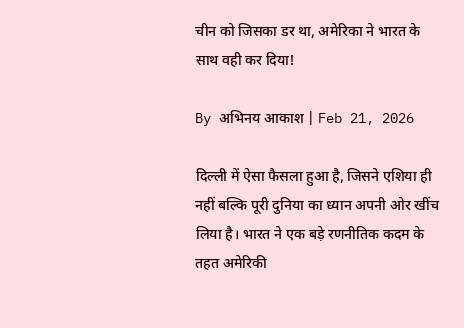चीन को जिसका डर था, अमेरिका ने भारत के साथ वही कर दिया!

By अभिनय आकाश | Feb 21, 2026

दिल्ली में ऐसा फैसला हुआ है, जिसने एशिया ही नहीं बल्कि पूरी दुनिया का ध्यान अपनी ओर खींच लिया है। भारत ने एक बड़े रणनीतिक कदम के तहत अमेरिकी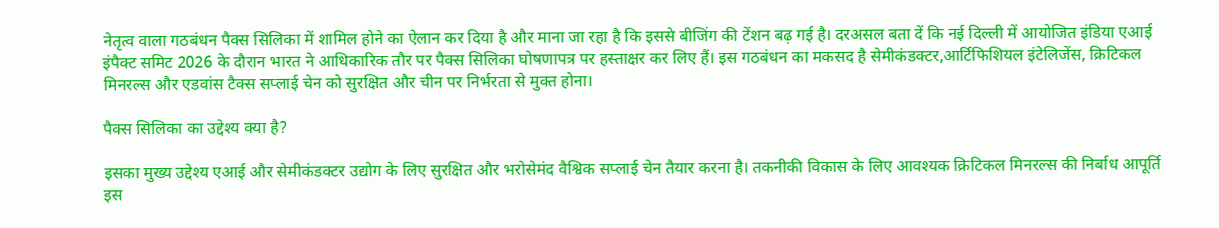नेतृत्व वाला गठबंधन पैक्स सिलिका में शामिल होने का ऐलान कर दिया है और माना जा रहा है कि इससे बीजिंग की टेंशन बढ़ गई है। दरअसल बता दें कि नई दिल्ली में आयोजित इंडिया एआई इंपैक्ट समिट 2026 के दौरान भारत ने आधिकारिक तौर पर पैक्स सिलिका घोषणापत्र पर हस्ताक्षर कर लिए हैं। इस गठबंधन का मकसद है सेमीकंडक्टर,आर्टिफिशियल इंटेलिजेंस, क्रिटिकल मिनरल्स और एडवांस टैक्स सप्लाई चेन को सुरक्षित और चीन पर निर्भरता से मुक्त होना।

पैक्स सिलिका का उद्देश्य क्या है?

इसका मुख्य उद्देश्य एआई और सेमीकंडक्टर उद्योग के लिए सुरक्षित और भरोसेमंद वैश्विक सप्लाई चेन तैयार करना है। तकनीकी विकास के लिए आवश्यक क्रिटिकल मिनरल्स की निर्बाध आपूर्ति इस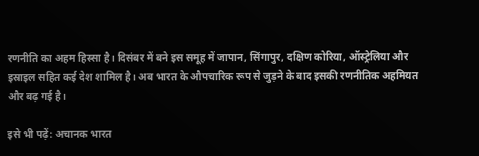रणनीति का अहम हिस्सा है। दिसंबर में बने इस समूह में जापान, सिंगापुर, दक्षिण कोरिया, ऑस्ट्रेलिया और इस्राइल सहित कई देश शामिल है। अब भारत के औपचारिक रूप से जुड़ने के बाद इसकी रणनीतिक अहमियत और बढ़ गई है।

इसे भी पढ़ें: अचानक भारत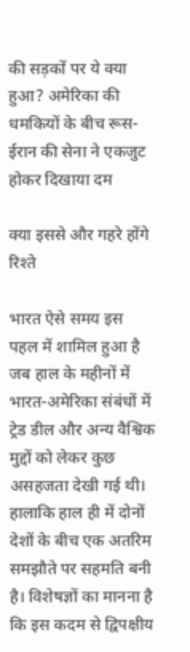की सड़कों पर ये क्या हुआ? अमेरिका की धमकियों के बीच रूस-ईरान की सेना ने एकजुट होकर दिखाया दम

क्या इससे और गहरे होंगे रिश्ते

भारत ऐसे समय इस पहल में शामिल हुआ है जब हाल के महीनों में भारत-अमेरिका संबंधों में ट्रेड डील और अन्य वैश्विक मुद्दों को लेकर कुछ असहजता देखी गई थी। हालाकि हाल ही में दोनों देशों के बीच एक अतरिम समझौते पर सहमति बनी है। विशेषज्ञों का मानना है कि इस कदम से द्विपक्षीय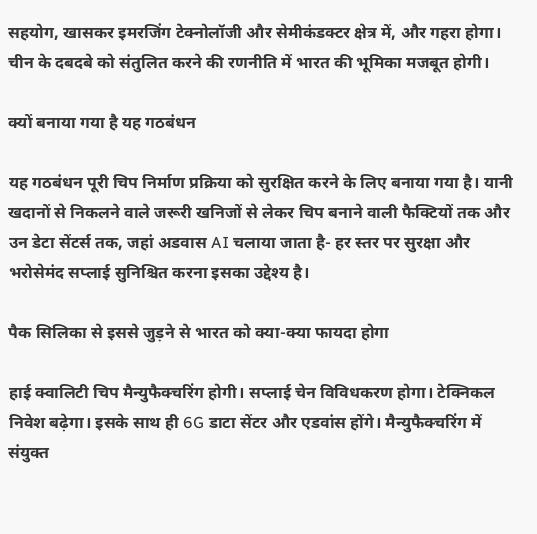सहयोग, खासकर इमरजिंग टेक्नोलॉजी और सेमीकंडक्टर क्षेत्र में, और गहरा होगा। चीन के दबदबे को संतुलित करने की रणनीति में भारत की भूमिका मजबूत होगी।

क्यों बनाया गया है यह गठबंधन

यह गठबंधन पूरी चिप निर्माण प्रक्रिया को सुरक्षित करने के लिए बनाया गया है। यानी खदानों से निकलने वाले जरूरी खनिजों से लेकर चिप बनाने वाली फैक्टियों तक और उन डेटा सेंटर्स तक, जहां अडवास AI चलाया जाता है- हर स्तर पर सुरक्षा और भरोसेमंद सप्लाई सुनिश्चित करना इसका उद्देश्य है।

पैक सिलिका से इससे जुड़ने से भारत को क्या-क्या फायदा होगा

हाई क्वालिटी चिप मैन्युफैक्चरिंग होगी। सप्लाई चेन विविधकरण होगा। टेक्निकल निवेश बढ़ेगा। इसके साथ ही 6G डाटा सेंटर और एडवांस होंगे। मैन्युफैक्चरिंग में संयुक्त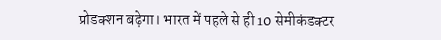प्रोडक्शन बढ़ेगा। भारत में पहले से ही 10 सेमीकंडक्टर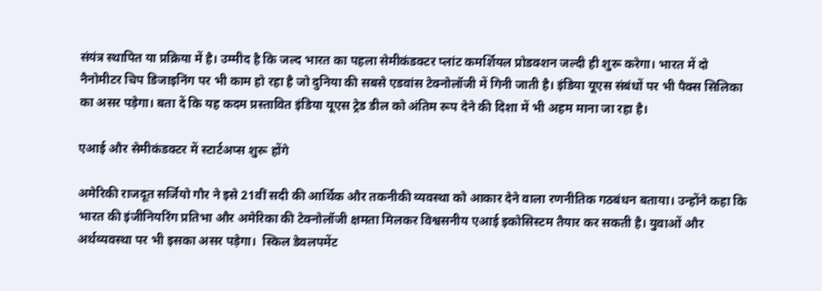संयंत्र स्थापित या प्रक्रिया में है। उम्मीद है कि जल्द भारत का पहला सेमीकंडक्टर प्लांट कमर्शियल प्रोडक्शन जल्दी ही शुरू करेगा। भारत में दो नैनोमीटर चिप डिजाइनिंग पर भी काम हो रहा है जो दुनिया की सबसे एडवांस टेक्नोलॉजी में गिनी जाती है। इंडिया यूएस संबंधों पर भी पैक्स सिलिका का असर पड़ेगा। बता दें कि यह कदम प्रस्तावित इंडिया यूएस ट्रेड डील को अंतिम रूप देने की दिशा में भी अहम माना जा रहा है।

एआई और सेमीकंडक्टर में स्टार्टअप्स शुरू होंगे

अमेरिकी राजदूत सर्जियो गौर ने इसे 21वीं सदी की आर्थिक और तकनीकी व्यवस्था को आकार देने वाला रणनीतिक गठबंधन बताया। उन्होंने कहा कि भारत की इंजीनियरिंग प्रतिभा और अमेरिका की टेक्नोलॉजी क्षमता मिलकर विश्वसनीय एआई इकोसिस्टम तैयार कर सकती है। युवाओं और अर्थव्यवस्था पर भी इसका असर पड़ेगा।  स्किल डेवलपमेंट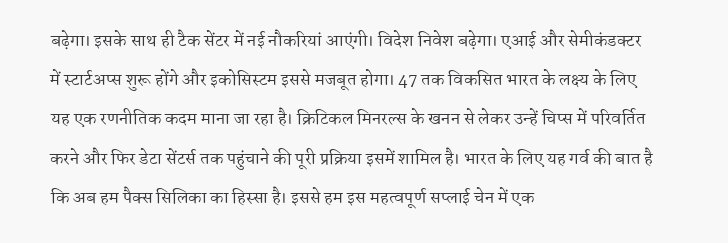बढ़ेगा। इसके साथ ही टैक सेंटर में नई नौकरियां आएंगी। विदेश निवेश बढ़ेगा। एआई और सेमीकंडक्टर में स्टार्टअप्स शुरू होंगे और इकोसिस्टम इससे मजबूत होगा। 47 तक विकसित भारत के लक्ष्य के लिए यह एक रणनीतिक कदम माना जा रहा है। क्रिटिकल मिनरल्स के खनन से लेकर उन्हें चिप्स में परिवर्तित करने और फिर डेटा सेंटर्स तक पहुंचाने की पूरी प्रक्रिया इसमें शामिल है। भारत के लिए यह गर्व की बात है कि अब हम पैक्स सिलिका का हिस्सा है। इससे हम इस महत्वपूर्ण सप्लाई चेन में एक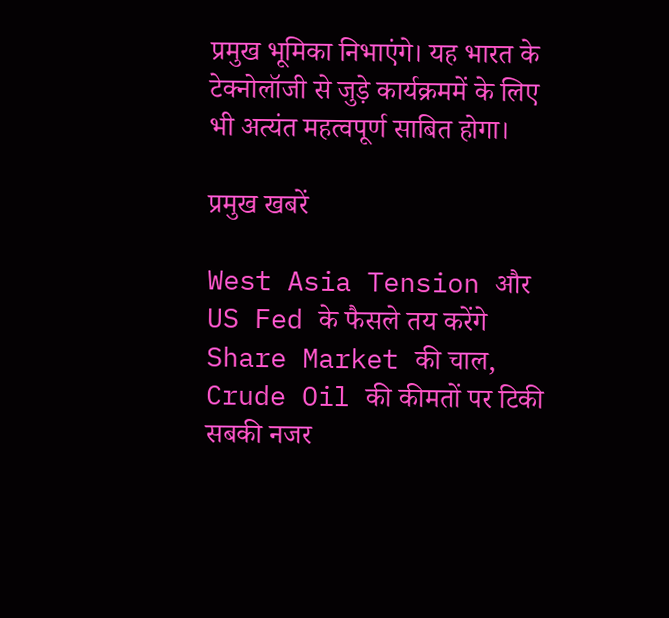प्रमुख भूमिका निभाएंगे। यह भारत के टेक्नोलॉजी से जुड़े कार्यक्रममें के लिए भी अत्यंत महत्वपूर्ण साबित होगा।

प्रमुख खबरें

West Asia Tension और US Fed के फैसले तय करेंगे Share Market की चाल, Crude Oil की कीमतों पर टिकी सबकी नजर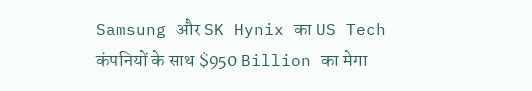Samsung और SK Hynix का US Tech कंपनियों के साथ $950 Billion का मेगा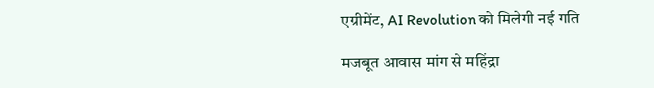एग्रीमेंट, AI Revolution को मिलेगी नई गति

मजबूत आवास मांग से महिंद्रा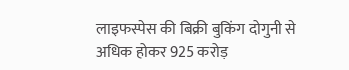लाइफस्पेस की बिक्री बुकिंग दोगुनी से अधिक होकर 925 करोड़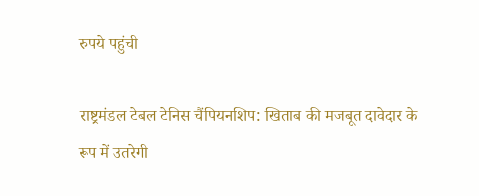रुपये पहुंची

राष्ट्रमंडल टेबल टेनिस चैंपियनशिप: खिताब की मजबूत दावेदार के रूप में उतरेगी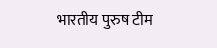भारतीय पुरुष टीम